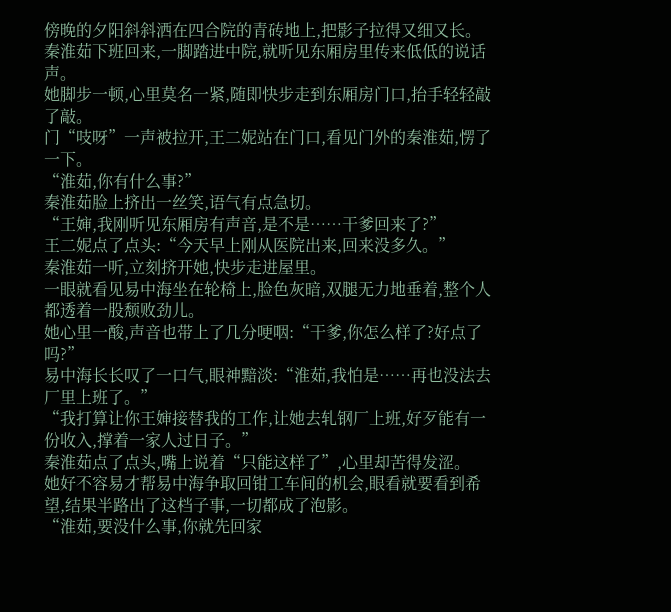傍晚的夕阳斜斜洒在四合院的青砖地上,把影子拉得又细又长。
秦淮茹下班回来,一脚踏进中院,就听见东厢房里传来低低的说话声。
她脚步一顿,心里莫名一紧,随即快步走到东厢房门口,抬手轻轻敲了敲。
门“吱呀”一声被拉开,王二妮站在门口,看见门外的秦淮茹,愣了一下。
“淮茹,你有什么事?”
秦淮茹脸上挤出一丝笑,语气有点急切。
“王婶,我刚听见东厢房有声音,是不是……干爹回来了?”
王二妮点了点头:“今天早上刚从医院出来,回来没多久。”
秦淮茹一听,立刻挤开她,快步走进屋里。
一眼就看见易中海坐在轮椅上,脸色灰暗,双腿无力地垂着,整个人都透着一股颓败劲儿。
她心里一酸,声音也带上了几分哽咽:“干爹,你怎么样了?好点了吗?”
易中海长长叹了一口气,眼神黯淡:“淮茹,我怕是……再也没法去厂里上班了。”
“我打算让你王婶接替我的工作,让她去轧钢厂上班,好歹能有一份收入,撑着一家人过日子。”
秦淮茹点了点头,嘴上说着“只能这样了”,心里却苦得发涩。
她好不容易才帮易中海争取回钳工车间的机会,眼看就要看到希望,结果半路出了这档子事,一切都成了泡影。
“淮茹,要没什么事,你就先回家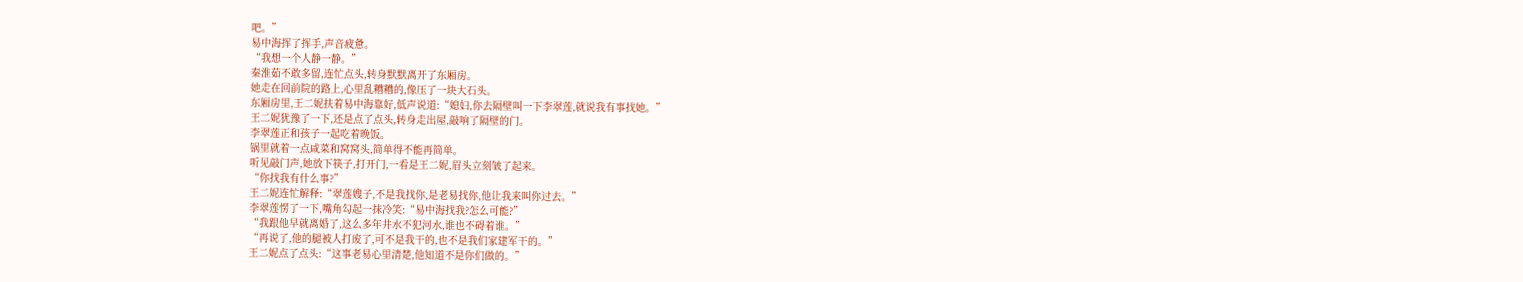吧。”
易中海挥了挥手,声音疲惫。
“我想一个人静一静。”
秦淮茹不敢多留,连忙点头,转身默默离开了东厢房。
她走在回前院的路上,心里乱糟糟的,像压了一块大石头。
东厢房里,王二妮扶着易中海靠好,低声说道:“媳妇,你去隔壁叫一下李翠莲,就说我有事找她。”
王二妮犹豫了一下,还是点了点头,转身走出屋,敲响了隔壁的门。
李翠莲正和孩子一起吃着晚饭。
锅里就着一点咸菜和窝窝头,简单得不能再简单。
听见敲门声,她放下筷子,打开门,一看是王二妮,眉头立刻皱了起来。
“你找我有什么事?”
王二妮连忙解释:“翠莲嫂子,不是我找你,是老易找你,他让我来叫你过去。”
李翠莲愣了一下,嘴角勾起一抹冷笑:“易中海找我?怎么可能?”
“我跟他早就离婚了,这么多年井水不犯河水,谁也不碍着谁。”
“再说了,他的腿被人打废了,可不是我干的,也不是我们家建军干的。”
王二妮点了点头:“这事老易心里清楚,他知道不是你们做的。”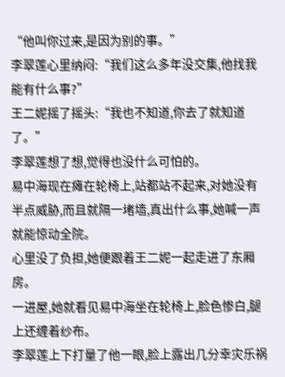“他叫你过来,是因为别的事。”
李翠莲心里纳闷:“我们这么多年没交集,他找我能有什么事?”
王二妮摇了摇头:“我也不知道,你去了就知道了。”
李翠莲想了想,觉得也没什么可怕的。
易中海现在瘫在轮椅上,站都站不起来,对她没有半点威胁,而且就隔一堵墙,真出什么事,她喊一声就能惊动全院。
心里没了负担,她便跟着王二妮一起走进了东厢房。
一进屋,她就看见易中海坐在轮椅上,脸色惨白,腿上还缠着纱布。
李翠莲上下打量了他一眼,脸上露出几分幸灾乐祸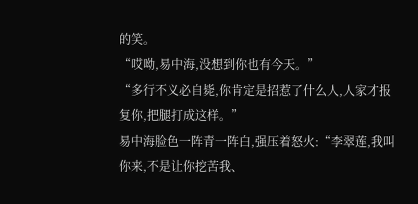的笑。
“哎呦,易中海,没想到你也有今天。”
“多行不义必自毙,你肯定是招惹了什么人,人家才报复你,把腿打成这样。”
易中海脸色一阵青一阵白,强压着怒火:“李翠莲,我叫你来,不是让你挖苦我、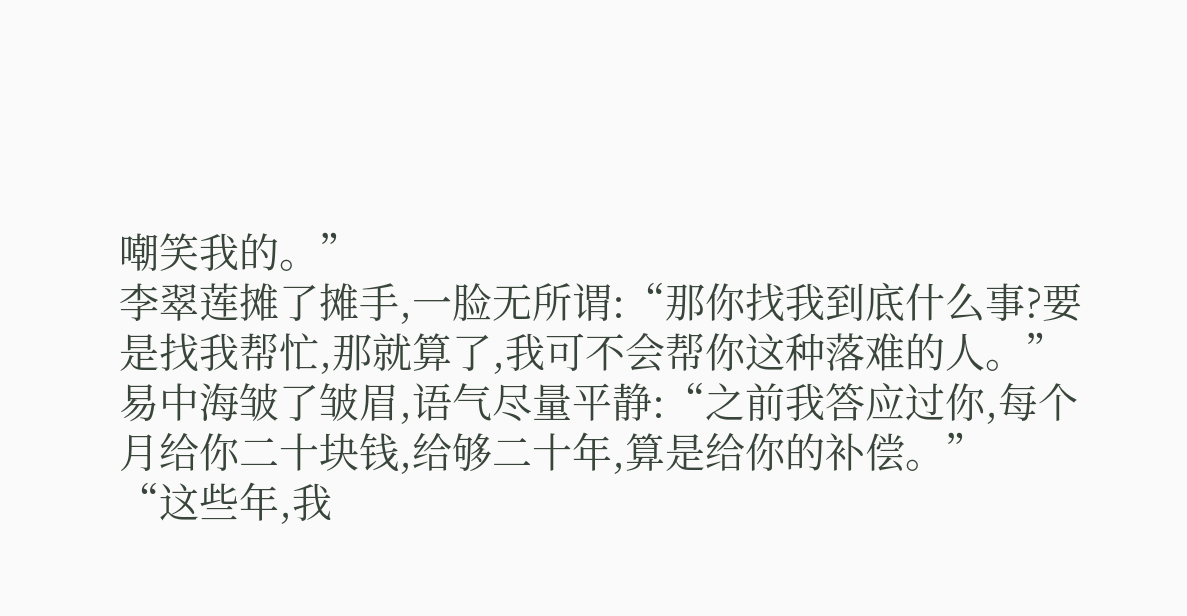嘲笑我的。”
李翠莲摊了摊手,一脸无所谓:“那你找我到底什么事?要是找我帮忙,那就算了,我可不会帮你这种落难的人。”
易中海皱了皱眉,语气尽量平静:“之前我答应过你,每个月给你二十块钱,给够二十年,算是给你的补偿。”
“这些年,我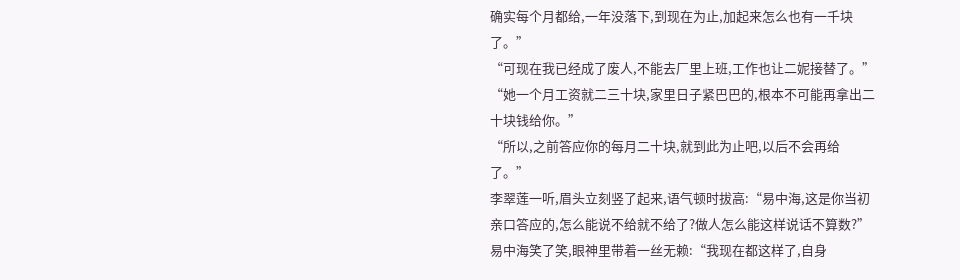确实每个月都给,一年没落下,到现在为止,加起来怎么也有一千块了。”
“可现在我已经成了废人,不能去厂里上班,工作也让二妮接替了。”
“她一个月工资就二三十块,家里日子紧巴巴的,根本不可能再拿出二十块钱给你。”
“所以,之前答应你的每月二十块,就到此为止吧,以后不会再给了。”
李翠莲一听,眉头立刻竖了起来,语气顿时拔高:“易中海,这是你当初亲口答应的,怎么能说不给就不给了?做人怎么能这样说话不算数?”
易中海笑了笑,眼神里带着一丝无赖:“我现在都这样了,自身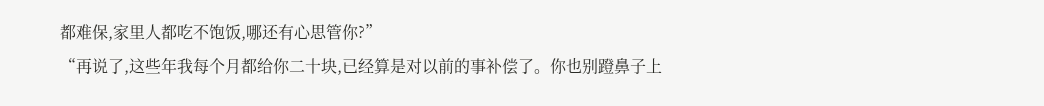都难保,家里人都吃不饱饭,哪还有心思管你?”
“再说了,这些年我每个月都给你二十块,已经算是对以前的事补偿了。你也别蹬鼻子上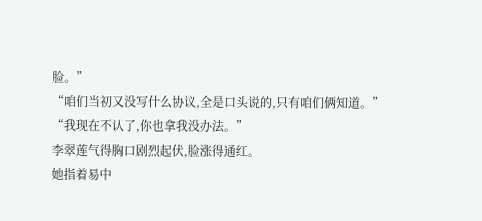脸。”
“咱们当初又没写什么协议,全是口头说的,只有咱们俩知道。”
“我现在不认了,你也拿我没办法。”
李翠莲气得胸口剧烈起伏,脸涨得通红。
她指着易中